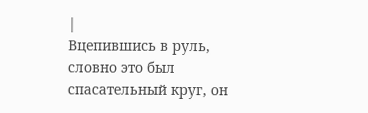|
Вцепившись в руль, словно это был спасательный круг, он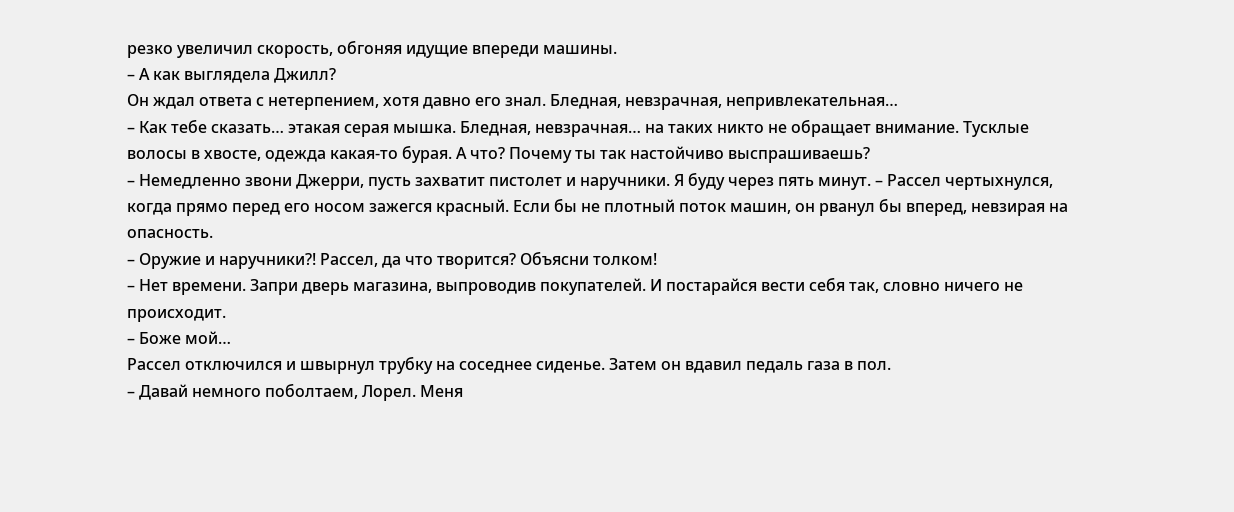резко увеличил скорость, обгоняя идущие впереди машины.
– А как выглядела Джилл?
Он ждал ответа с нетерпением, хотя давно его знал. Бледная, невзрачная, непривлекательная…
– Как тебе сказать… этакая серая мышка. Бледная, невзрачная… на таких никто не обращает внимание. Тусклые волосы в хвосте, одежда какая-то бурая. А что? Почему ты так настойчиво выспрашиваешь?
– Немедленно звони Джерри, пусть захватит пистолет и наручники. Я буду через пять минут. – Рассел чертыхнулся, когда прямо перед его носом зажегся красный. Если бы не плотный поток машин, он рванул бы вперед, невзирая на опасность.
– Оружие и наручники?! Рассел, да что творится? Объясни толком!
– Нет времени. Запри дверь магазина, выпроводив покупателей. И постарайся вести себя так, словно ничего не происходит.
– Боже мой…
Рассел отключился и швырнул трубку на соседнее сиденье. Затем он вдавил педаль газа в пол.
– Давай немного поболтаем, Лорел. Меня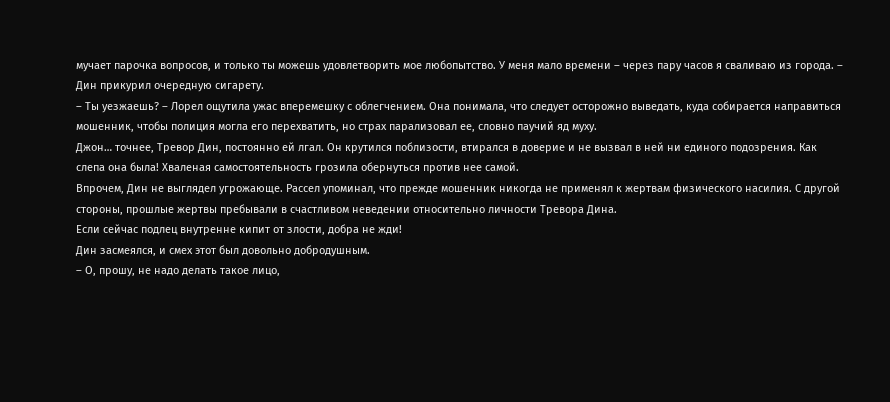мучает парочка вопросов, и только ты можешь удовлетворить мое любопытство. У меня мало времени – через пару часов я сваливаю из города. – Дин прикурил очередную сигарету.
– Ты уезжаешь? – Лорел ощутила ужас вперемешку с облегчением. Она понимала, что следует осторожно выведать, куда собирается направиться мошенник, чтобы полиция могла его перехватить, но страх парализовал ее, словно паучий яд муху.
Джон… точнее, Тревор Дин, постоянно ей лгал. Он крутился поблизости, втирался в доверие и не вызвал в ней ни единого подозрения. Как слепа она была! Хваленая самостоятельность грозила обернуться против нее самой.
Впрочем, Дин не выглядел угрожающе. Рассел упоминал, что прежде мошенник никогда не применял к жертвам физического насилия. С другой стороны, прошлые жертвы пребывали в счастливом неведении относительно личности Тревора Дина.
Если сейчас подлец внутренне кипит от злости, добра не жди!
Дин засмеялся, и смех этот был довольно добродушным.
– О, прошу, не надо делать такое лицо,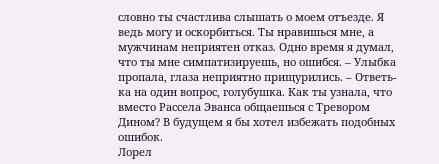словно ты счастлива слышать о моем отъезде. Я ведь могу и оскорбиться. Ты нравишься мне, а мужчинам неприятен отказ. Одно время я думал, что ты мне симпатизируешь, но ошибся. – Улыбка пропала, глаза неприятно прищурились. – Ответь-ка на один вопрос, голубушка. Как ты узнала, что вместо Рассела Эванса общаешься с Тревором Дином? В будущем я бы хотел избежать подобных ошибок.
Лорел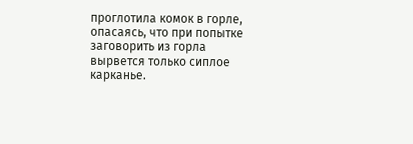проглотила комок в горле, опасаясь, что при попытке заговорить из горла вырвется только сиплое карканье.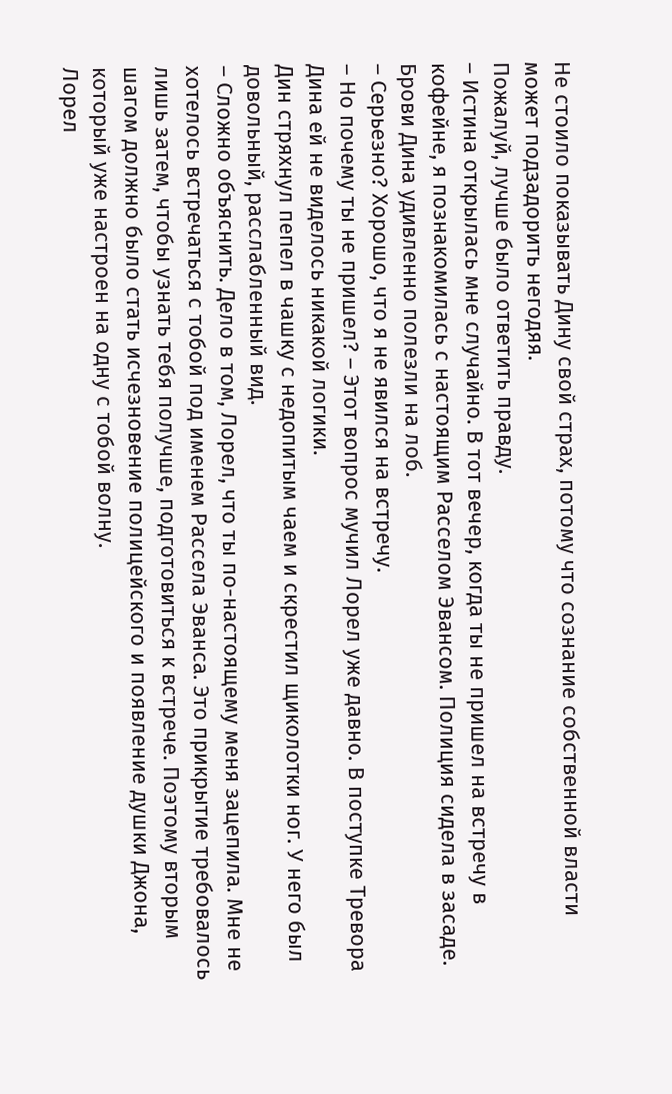Не стоило показывать Дину свой страх, потому что сознание собственной власти может подзадорить негодяя.
Пожалуй, лучше было ответить правду.
– Истина открылась мне случайно. В тот вечер, когда ты не пришел на встречу в кофейне, я познакомилась с настоящим Расселом Эвансом. Полиция сидела в засаде.
Брови Дина удивленно полезли на лоб.
– Серьезно? Хорошо, что я не явился на встречу.
– Но почему ты не пришел? – Этот вопрос мучил Лорел уже давно. В поступке Тревора Дина ей не виделось никакой логики.
Дин стряхнул пепел в чашку с недопитым чаем и скрестил щиколотки ног. У него был довольный, расслабленный вид.
– Сложно объяснить. Дело в том, Лорел, что ты по-настоящему меня зацепила. Мне не хотелось встречаться с тобой под именем Рассела Эванса. Это прикрытие требовалось лишь затем, чтобы узнать тебя получше, подготовиться к встрече. Поэтому вторым шагом должно было стать исчезновение полицейского и появление душки Джона, который уже настроен на одну с тобой волну.
Лорел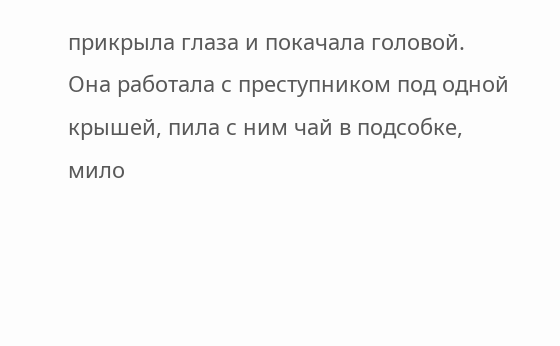прикрыла глаза и покачала головой. Она работала с преступником под одной крышей, пила с ним чай в подсобке, мило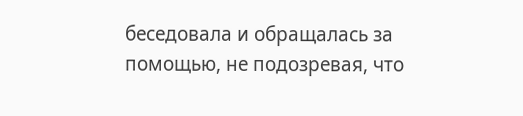беседовала и обращалась за помощью, не подозревая, что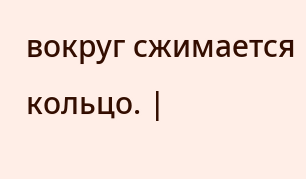вокруг сжимается кольцо. |